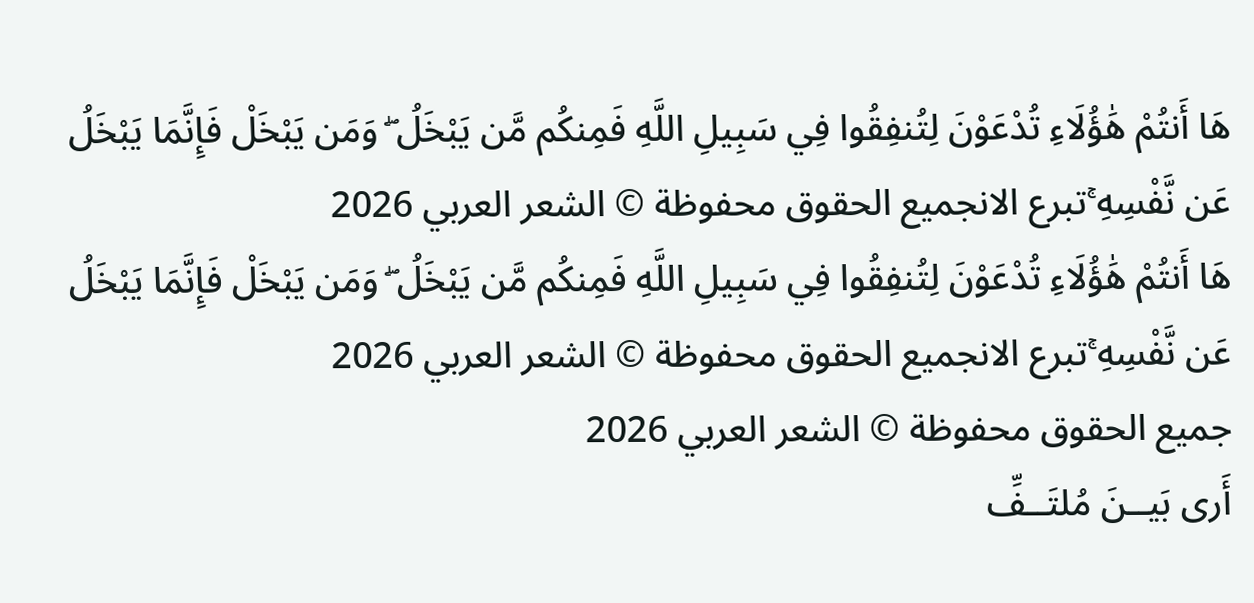هَا أَنتُمْ هَٰؤُلَاءِ تُدْعَوْنَ لِتُنفِقُوا فِي سَبِيلِ اللَّهِ فَمِنكُم مَّن يَبْخَلُ ۖ وَمَن يَبْخَلْ فَإِنَّمَا يَبْخَلُ عَن نَّفْسِهِ ۚتبرع الانجميع الحقوق محفوظة © الشعر العربي 2026
هَا أَنتُمْ هَٰؤُلَاءِ تُدْعَوْنَ لِتُنفِقُوا فِي سَبِيلِ اللَّهِ فَمِنكُم مَّن يَبْخَلُ ۖ وَمَن يَبْخَلْ فَإِنَّمَا يَبْخَلُ عَن نَّفْسِهِ ۚتبرع الانجميع الحقوق محفوظة © الشعر العربي 2026
جميع الحقوق محفوظة © الشعر العربي 2026
أَرى بَيــنَ مُلتَــفِّ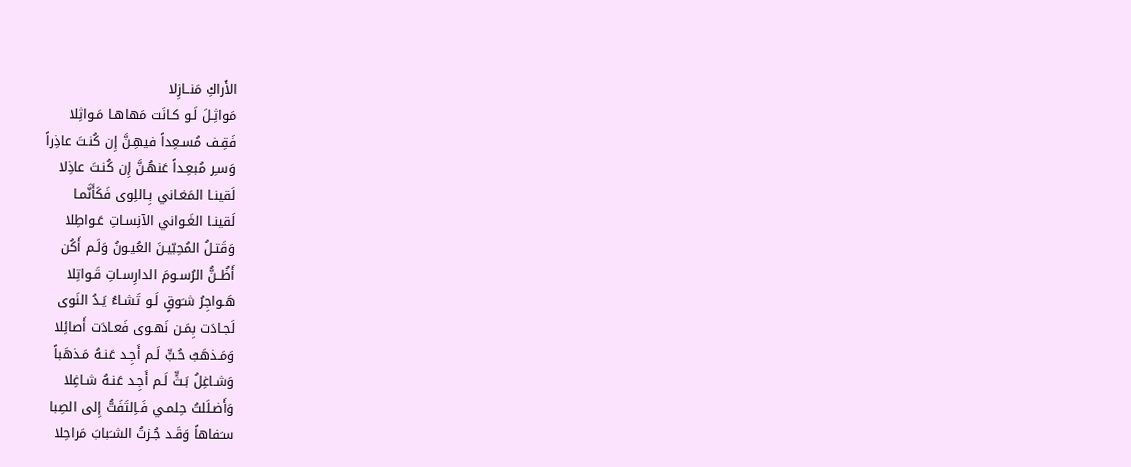الأَراكِ مَنــازِلا
مَواثِـلَ لَـو كـانَت مَهاهـا مَـواثِلا
فَقِـف مُسـعِداً فيهِـنَّ إِن كُنـتَ عاذِراً
وَسـِر مُبعِـداً عَنهُـنَّ إِن كُنـتَ عاذِلا
لَقينـا المَغـاني بِـاللِوى فَكَأَنَّمـا
لَقينـا الغَـواني الآنِسـاتِ عَـواطِلا
وَقَتـلُ المُحِبّيـنَ العُيـونُ وَلَـم أَكُن
أَظُــنُّ الرُسـومَ الدارِسـاتِ قَـواتِلا
هَـواجِرُ شـَوقٍ لَـو تَشـاءُ يَـدُ النَوى
لَجـادَت بِمَـن نَهـوى فَعـادَت أَصائِلا
وَمَـذهَبُ حُـبٍّ لَـم أَجِـد عَنـهُ مَـذهَباً
وَشـاغِلُ بَـثٍّ لَـم أَجِـد عَنـهُ شـاغِلا
وَأَضـلَلتُ حِلمـي فَـاِلتَفَتُّ إِلى الصِبا
سـَفاهاً وَقَـد جُـزتُ الشـَبابَ مَراحِلا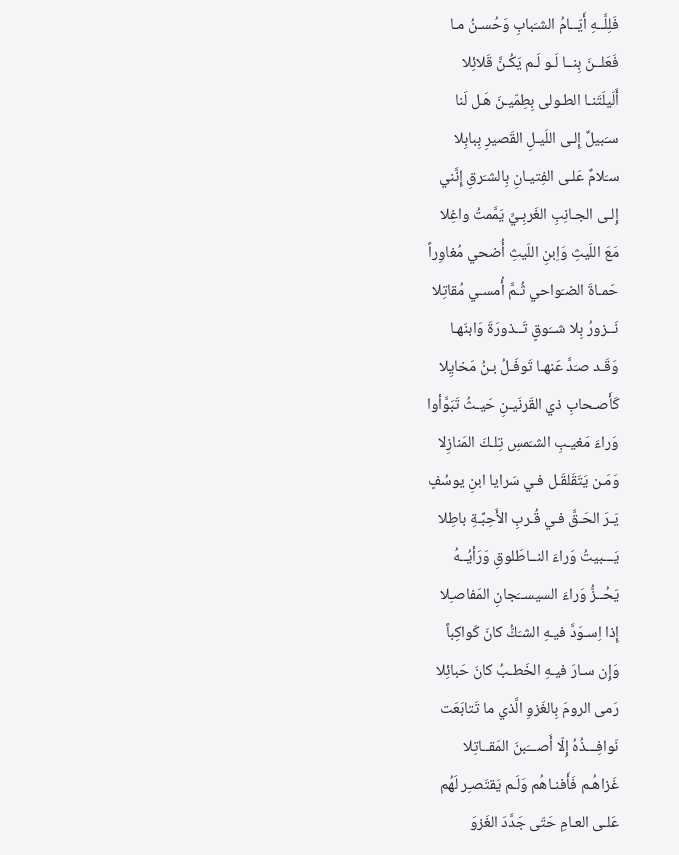فَلِلَّــهِ أَيّــامُ الشـَبابِ وَحُسـنُ مـا
فَعَلــنَ بِنــا لَـو لَـم يَكُـنَّ قَلائِلا
أَلَيلَتَنـا الطـولى بِطِمّيـنَ هَـل لَنا
سـَبيلٌ إِلـى اللَيـلِ القَصيرِ بِبابِلا
سـَلامٌ عَلـى الفِتيـانِ بِالشـَرقِ إِنَّني
إِلـى الجـانِبِ الغَربِـيِّ يَمَّمتُ واغِلا
مَعَ اللَيثِ وَاِبنِ اللَيثِ أُضحي مُغاوِراً
حَمـاةَ الضـَواحي ثُـمَّ أُمسـي مُقاتِلا
نَــزورُ بِلا شــَوقٍ تَــذورَةَ وَابنَهـا
وَقَـد صـَدَّ عَنهـا تَوفَـلُ بـنُ مَخايِلا
كَأَصـحابِ ذي القَرنَيـنِ حَيـثُ تَبَوَّأوا
وَراءَ مَغيـبِ الشـَمسِ تِلـكَ المَنازِلا
وَمَـن يَتَقَلقَـل فـي سَرايا ابنِ يوسُفٍ
يَـرَ الحَـقَّ فـي قُـربِ الأَحِبَّـةِ باطِلا
يَـــبيتُ وَراءَ النــاطَلوقِ وَرَأيُــهُ
يَحُــزُّ وَراءَ السيســَجانِ المَفاصـِلا
إِذا اِسـوَدَّ فيـهِ الشـَكُّ كانَ كَواكِباً
وَإِن سـارَ فيـهِ الخَطـبُ كانَ حَبائِلا
رَمى الرومَ بِالغَزوِ الَّذي ما تَتابَعَت
نَوافِـــذُهُ إِلّا أَصـــَبنَ المَقــاتِلا
غَزاهُـم فَأَفنـاهُم وَلَـم يَقتَصـِر لَهُم
عَلـى العـامِ حَتّى جَدَّدَ الغَزوَ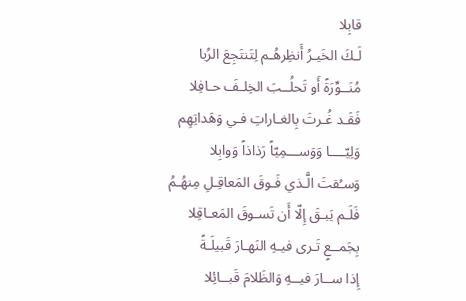قابِلا
لَـكَ الخَيـرُ أَنظِرهُـم لِتَنتَجِعَ الرُبا
مُنَــوِّرَةً أَو تَحلُــبَ الخِلـفَ حـافِلا
فَقَـد غُـرتَ بِالغـاراتِ فـي وَهَداتِهِم
وَلِيّــــا وَوَســـمِيّاً رَذاذاً وَوابِلا
وَسـُقتَ الَّـذي فَـوقَ المَعاقِـلِ مِنهُـمُ
فَلَـم يَبـقَ إِلّا أَن تَسـوقَ المَعـاقِلا
بِجَمــعٍ تَـرى فيـهِ النَهـارَ قَبيلَـةً
إِذا ســارَ فيــهِ وَالظَلامَ قَبــائِلا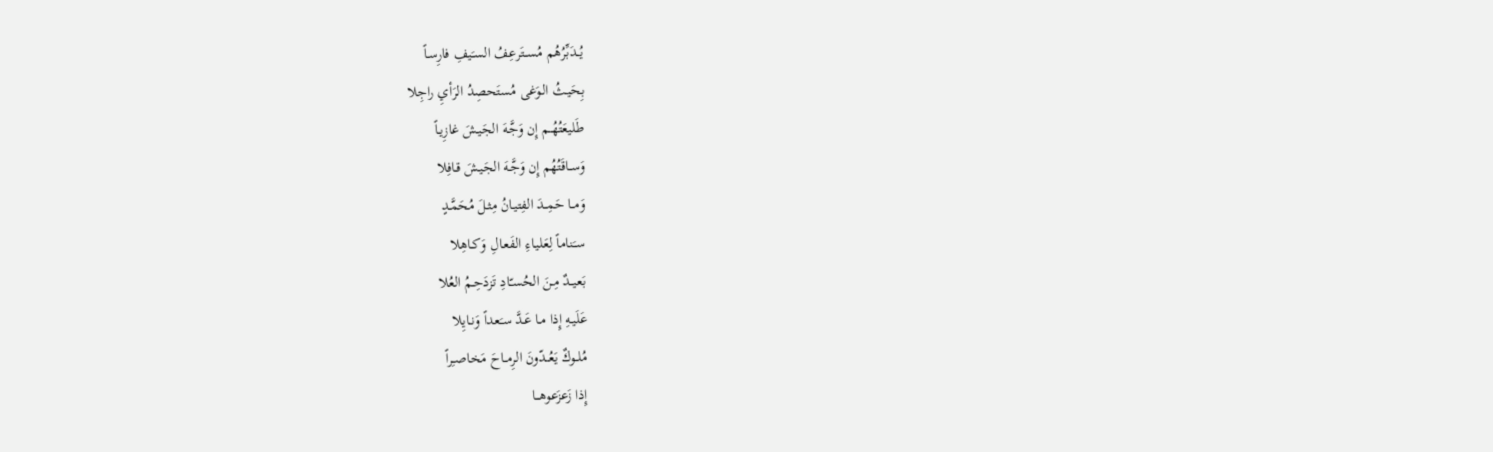يُــدَبِّرُهُم مُســتَرعِفُ السـَيفِ فارِسـاً
بِحَيـثُ الـوَغى مُستَحصِدُ الرَأيِ راجِلا
طَليعَتُهُــم إِن وَجَّـهَ الجَيـشَ غازِيـاً
وَســاقَتُهُم إِن وَجَّـهَ الجَيـشَ قـافِلا
وَمــا حَمِــدَ الفِتيـانُ مِثـلَ مُحَمَّـدٍ
ســَناماً لِعَليـاءِ الفَعـالِ وَكـاهِلا
بَعيــدٌ مِـنَ الحُسـّادِ تَزدَحِـمُ العُلا
عَلَيـهِ إِذا مـا عَـدَّ سـَعداً وَنـايِلا
مُلــوكٌ يَعُــدّونَ الرِمــاحَ مَخاصـِراً
إِذا زَعزَعوهـــا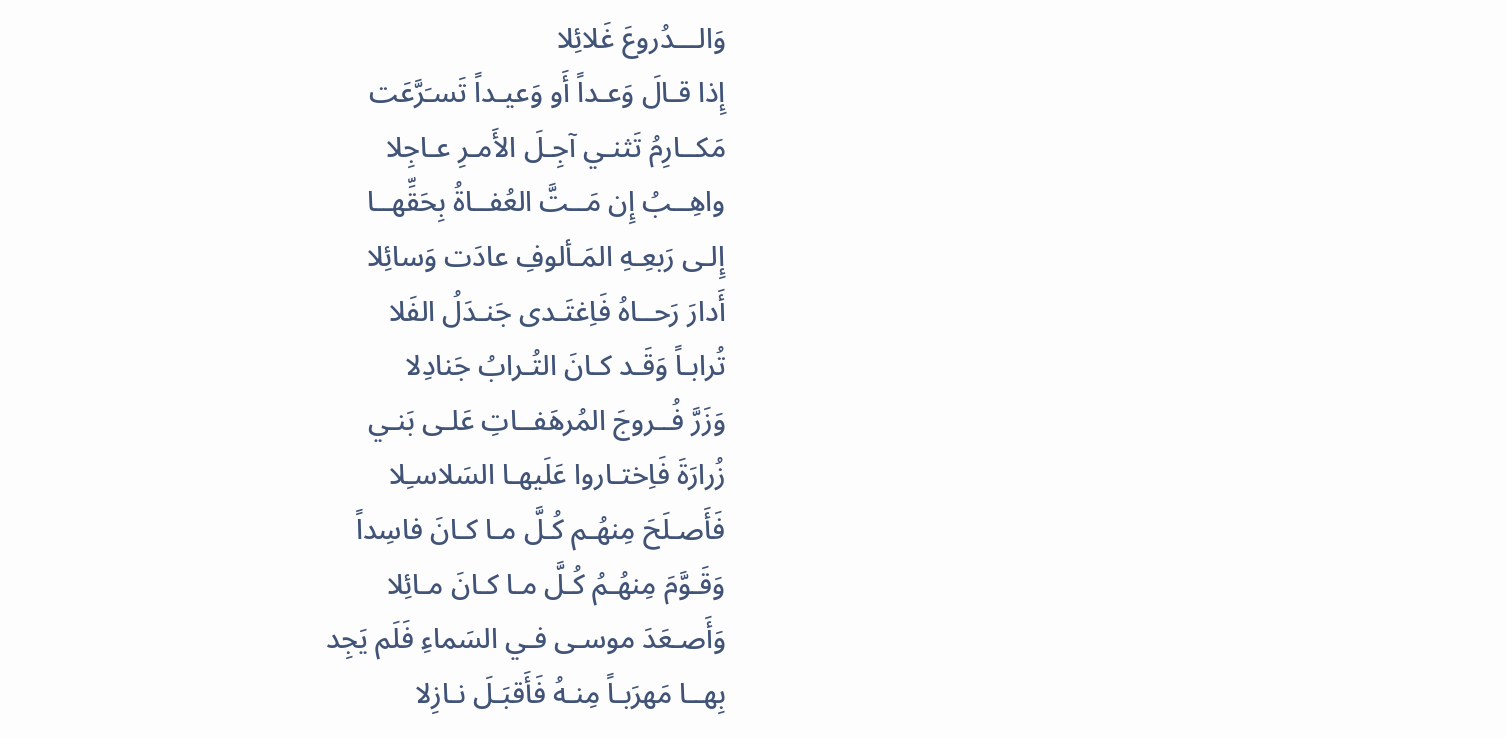وَالـــدُروعَ غَلائِلا
إِذا قـالَ وَعـداً أَو وَعيـداً تَسـَرَّعَت
مَكــارِمُ تَثنـي آجِـلَ الأَمـرِ عـاجِلا
واهِــبُ إِن مَــتَّ العُفــاةُ بِحَقِّهــا
إِلـى رَبعِـهِ المَـألوفِ عادَت وَسائِلا
أَدارَ رَحــاهُ فَاِغتَـدى جَنـدَلُ الفَلا
تُرابـاً وَقَـد كـانَ التُـرابُ جَنادِلا
وَزَرَّ فُــروجَ المُرهَفــاتِ عَلـى بَنـي
زُرارَةَ فَاِختـاروا عَلَيهـا السَلاسـِلا
فَأَصـلَحَ مِنهُـم كُـلَّ مـا كـانَ فاسِداً
وَقَـوَّمَ مِنهُـمُ كُـلَّ مـا كـانَ مـائِلا
وَأَصـعَدَ موسـى فـي السَماءِ فَلَم يَجِد
بِهــا مَهرَبـاً مِنـهُ فَأَقبَـلَ نـازِلا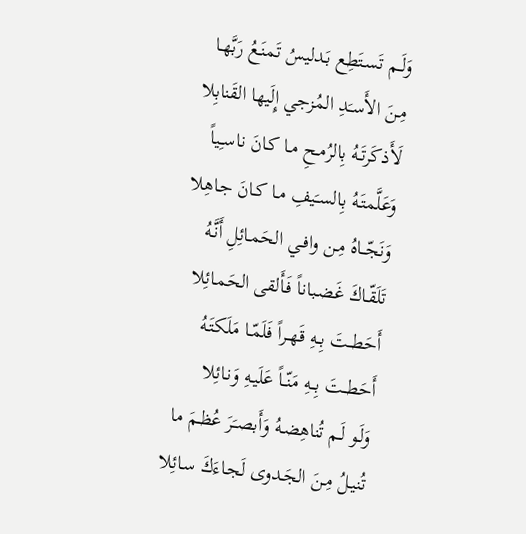وَلَــم تَسـتَطِع بَـدليسُ تَمنَـعُ رَبَّهـا
مِـنَ الأَسـَدِ المُزجي إِلَيها القَنابِلا
لَأَذكَرتَـهُ بِالرُمـحِ مـا كـانَ ناسـِياً
وَعَلَّمتَـهُ بِالسـَيفِ مـا كـانَ جـاهِلا
وَنَجّــاهُ مِـن وافـي الحَمـائِلِ أَنَّـهُ
تَلَقّـاكَ غَضـباناً فَـأَلقى الحَمـائِلا
أَحَطــتَ بِــهِ قَهــراً فَلَمّـا مَلَكتَـهُ
أَحَطــتَ بِــهِ مَنّــاً عَلَيـهِ وَنـائِلا
وَلَـو لَـم تُناهِضـهُ وَأَبصـَرَ عُظـمَ ما
تُنيـلُ مِـنَ الجَـدوى لَجـاءَكَ سـائِلا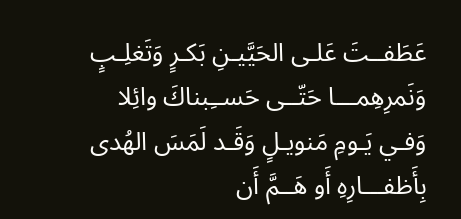عَطَفــتَ عَلـى الحَيَّيـنِ بَكـرٍ وَتَغلِـبٍ
وَنَمرِهِمـــا حَتّــى حَســِبناكَ وائِلا
وَفـي يَـومِ مَنويـلٍ وَقَـد لَمَسَ الهُدى
بِأَظفـــارِهِ أَو هَــمَّ أَن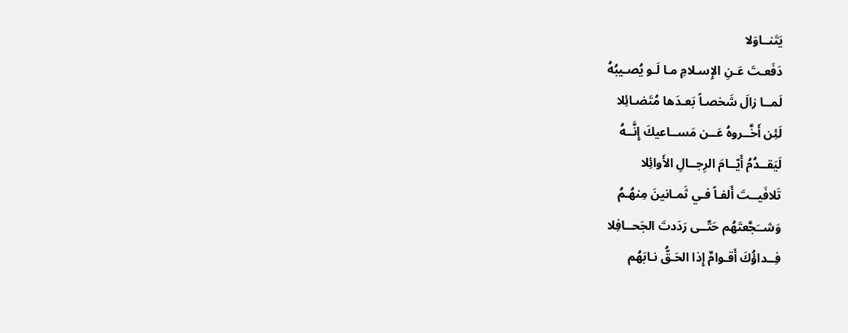يَتَنــاوَلا
دَفَعـتَ عَـنِ الإِسـلامِ مـا لَـو يُصـيبُهُ
لَمــا زالَ شَخصـاً بَعـدَها مُتَضـائِلا
لَئِن أَخَّــروهُ عَــن مَســاعيكَ إِنَّــهُ
لَيَقــدُمُ أَيّــامَ الرِجــالِ الأَوائِلا
تَلافَيــتَ أَلفـاً فـي ثَمـانينَ مِنهُـمُ
وَشــَجَّعتَهُم حَتّــى رَدَدتَ الجَحــافِلا
فِــداؤُكَ أَقـوامٌ إِذا الحَـقُّ نـابَهُم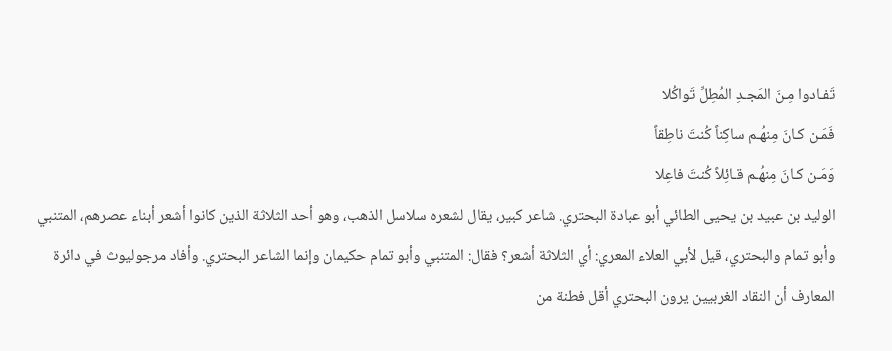تَفـادوا مِـنَ المَجـدِ المُطِلِّ تَواكُلا
فَمَـن كـانَ مِنهُـم ساكِناً كُنتَ ناطِقاً
وَمَـن كـانَ مِنهُـم قـائِلاً كُنتَ فاعِلا
الوليد بن عبيد بن يحيى الطائي أبو عبادة البحتري. شاعر كبير، يقال لشعره سلاسل الذهب، وهو أحد الثلاثة الذين كانوا أشعر أبناء عصرهم، المتنبي وأبو تمام والبحتري، قيل لأبي العلاء المعري: أي الثلاثة أشعر؟ فقال: المتنبي وأبو تمام حكيمان وإنما الشاعر البحتري. وأفاد مرجوليوث في دائرة المعارف أن النقاد الغربيين يرون البحتري أقل فطنة من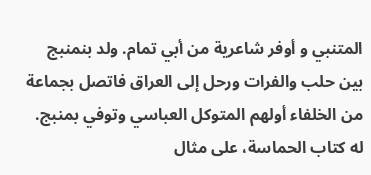المتنبي و أوفر شاعرية من أبي تمام. ولد بنمنبج بين حلب والفرات ورحل إلى العراق فاتصل بجماعة من الخلفاء أولهم المتوكل العباسي وتوفي بمنبج. له كتاب الحماسة، على مثال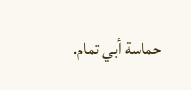حماسة أبي تمام.